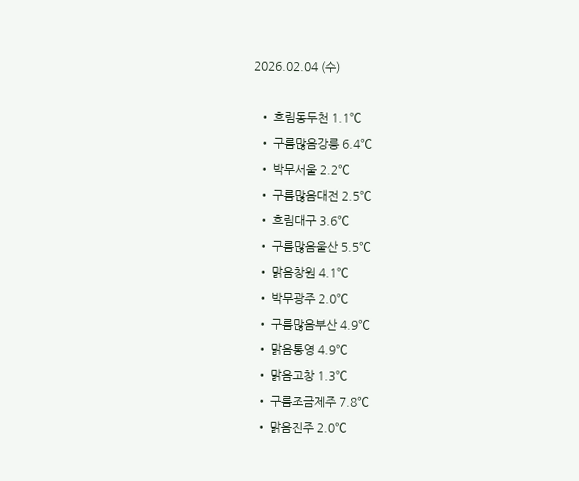2026.02.04 (수)

  • 흐림동두천 1.1℃
  • 구름많음강릉 6.4℃
  • 박무서울 2.2℃
  • 구름많음대전 2.5℃
  • 흐림대구 3.6℃
  • 구름많음울산 5.5℃
  • 맑음창원 4.1℃
  • 박무광주 2.0℃
  • 구름많음부산 4.9℃
  • 맑음통영 4.9℃
  • 맑음고창 1.3℃
  • 구름조금제주 7.8℃
  • 맑음진주 2.0℃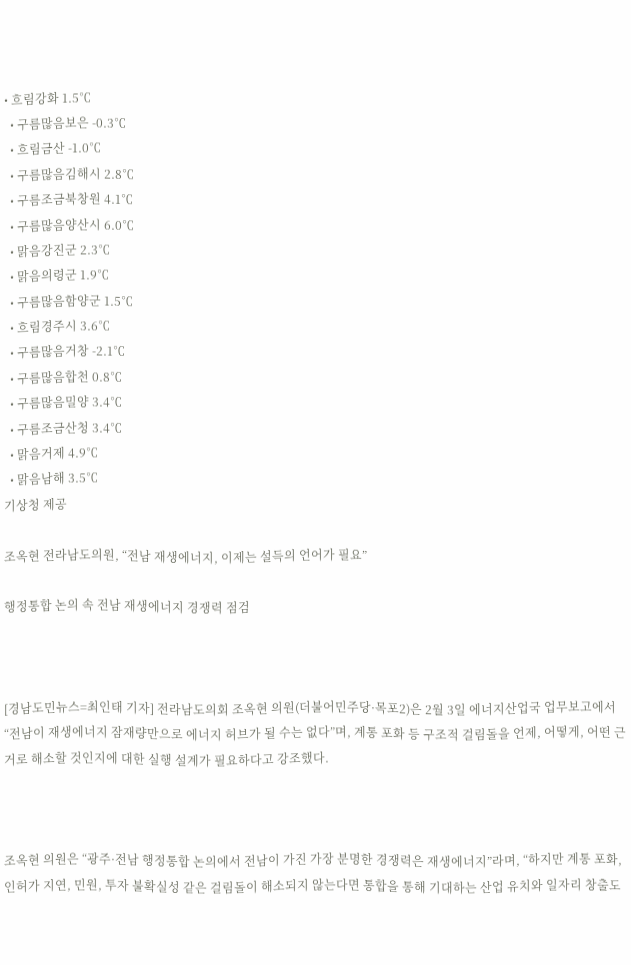• 흐림강화 1.5℃
  • 구름많음보은 -0.3℃
  • 흐림금산 -1.0℃
  • 구름많음김해시 2.8℃
  • 구름조금북창원 4.1℃
  • 구름많음양산시 6.0℃
  • 맑음강진군 2.3℃
  • 맑음의령군 1.9℃
  • 구름많음함양군 1.5℃
  • 흐림경주시 3.6℃
  • 구름많음거창 -2.1℃
  • 구름많음합천 0.8℃
  • 구름많음밀양 3.4℃
  • 구름조금산청 3.4℃
  • 맑음거제 4.9℃
  • 맑음남해 3.5℃
기상청 제공

조옥현 전라남도의원, “전남 재생에너지, 이제는 설득의 언어가 필요”

행정통합 논의 속 전남 재생에너지 경쟁력 점검



[경남도민뉴스=최인태 기자] 전라남도의회 조옥현 의원(더불어민주당·목포2)은 2월 3일 에너지산업국 업무보고에서 “전남이 재생에너지 잠재량만으로 에너지 허브가 될 수는 없다”며, 계통 포화 등 구조적 걸림돌을 언제, 어떻게, 어떤 근거로 해소할 것인지에 대한 실행 설계가 필요하다고 강조했다.



조옥현 의원은 “광주·전남 행정통합 논의에서 전남이 가진 가장 분명한 경쟁력은 재생에너지”라며, “하지만 계통 포화, 인허가 지연, 민원, 투자 불확실성 같은 걸림돌이 해소되지 않는다면 통합을 통해 기대하는 산업 유치와 일자리 창출도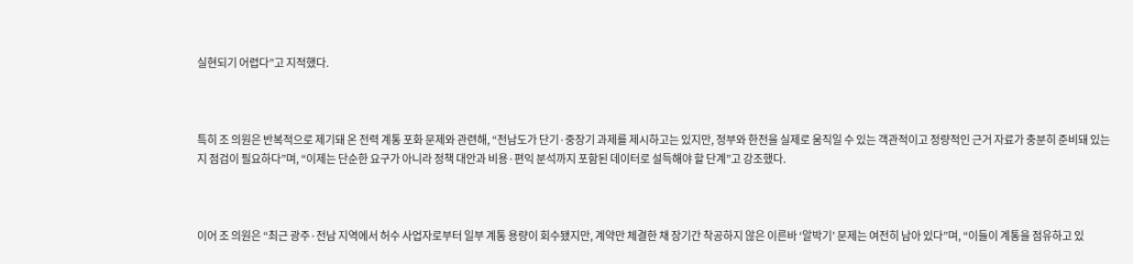실현되기 어렵다”고 지적했다.



특히 조 의원은 반복적으로 제기돼 온 전력 계통 포화 문제와 관련해, “전남도가 단기·중장기 과제를 제시하고는 있지만, 정부와 한전을 실제로 움직일 수 있는 객관적이고 정량적인 근거 자료가 충분히 준비돼 있는지 점검이 필요하다”며, “이제는 단순한 요구가 아니라 정책 대안과 비용·편익 분석까지 포함된 데이터로 설득해야 할 단계”고 강조했다.



이어 조 의원은 “최근 광주·전남 지역에서 허수 사업자로부터 일부 계통 용량이 회수됐지만, 계약만 체결한 채 장기간 착공하지 않은 이른바 ‘알박기’ 문제는 여전히 남아 있다”며, “이들이 계통을 점유하고 있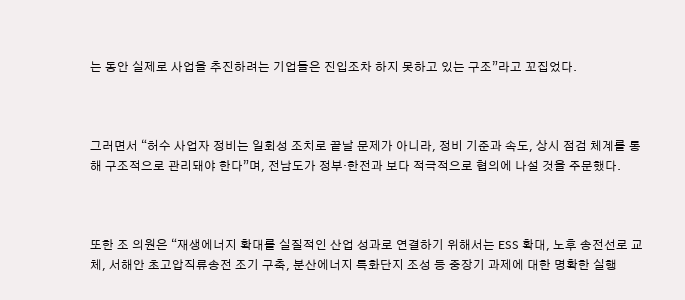는 동안 실제로 사업을 추진하려는 기업들은 진입조차 하지 못하고 있는 구조”라고 꼬집었다.



그러면서 “허수 사업자 정비는 일회성 조치로 끝날 문제가 아니라, 정비 기준과 속도, 상시 점검 체계를 통해 구조적으로 관리돼야 한다”며, 전남도가 정부·한전과 보다 적극적으로 협의에 나설 것을 주문했다.



또한 조 의원은 “재생에너지 확대를 실질적인 산업 성과로 연결하기 위해서는 ESS 확대, 노후 송전선로 교체, 서해안 초고압직류송전 조기 구축, 분산에너지 특화단지 조성 등 중장기 과제에 대한 명확한 실행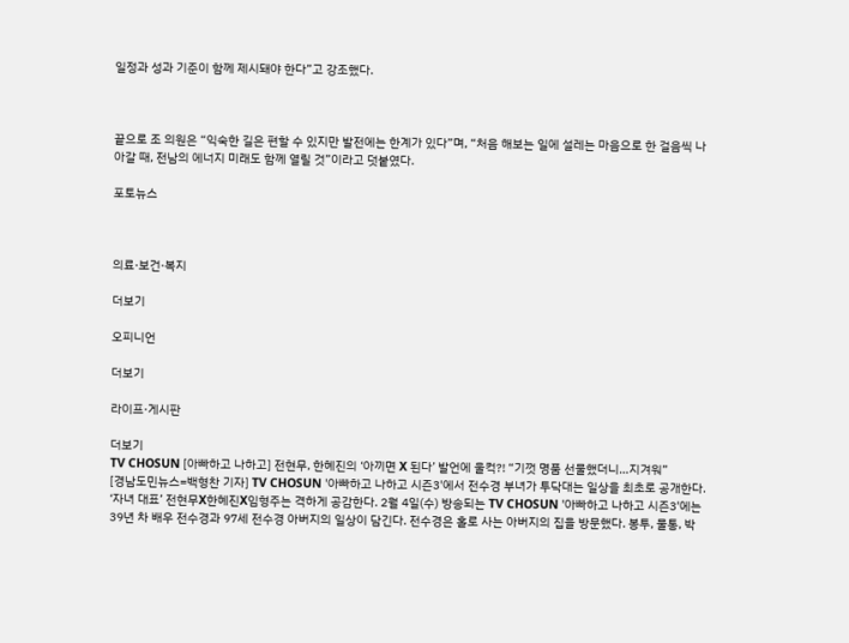일정과 성과 기준이 함께 제시돼야 한다”고 강조했다.



끝으로 조 의원은 “익숙한 길은 편할 수 있지만 발전에는 한계가 있다”며, “처음 해보는 일에 설레는 마음으로 한 걸음씩 나아갈 때, 전남의 에너지 미래도 함께 열릴 것”이라고 덧붙였다.

포토뉴스



의료·보건·복지

더보기

오피니언

더보기

라이프·게시판

더보기
TV CHOSUN [아빠하고 나하고] 전현무, 한혜진의 ‘아끼면 X 된다’ 발언에 울컥?! “기껏 명품 선물했더니…지겨워”
[경남도민뉴스=백형찬 기자] TV CHOSUN '아빠하고 나하고 시즌3'에서 전수경 부녀가 투닥대는 일상을 최초로 공개한다. ‘자녀 대표’ 전현무X한혜진X임형주는 격하게 공감한다. 2월 4일(수) 방송되는 TV CHOSUN '아빠하고 나하고 시즌3'에는 39년 차 배우 전수경과 97세 전수경 아버지의 일상이 담긴다. 전수경은 홀로 사는 아버지의 집을 방문했다. 봉투, 물통, 박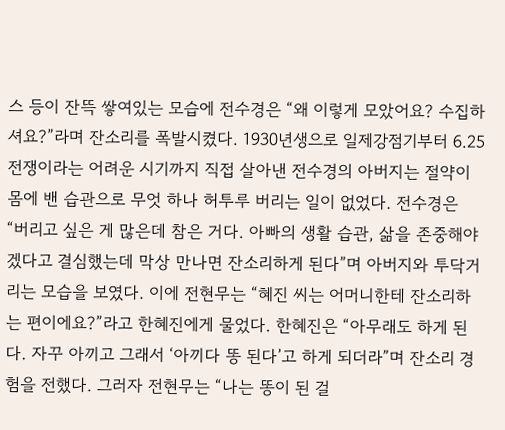스 등이 잔뜩 쌓여있는 모습에 전수경은 “왜 이렇게 모았어요? 수집하셔요?”라며 잔소리를 폭발시켰다. 1930년생으로 일제강점기부터 6.25 전쟁이라는 어려운 시기까지 직접 살아낸 전수경의 아버지는 절약이 몸에 밴 습관으로 무엇 하나 허투루 버리는 일이 없었다. 전수경은 “버리고 싶은 게 많은데 참은 거다. 아빠의 생활 습관, 삶을 존중해야겠다고 결심했는데 막상 만나면 잔소리하게 된다”며 아버지와 투닥거리는 모습을 보였다. 이에 전현무는 “혜진 씨는 어머니한테 잔소리하는 편이에요?”라고 한혜진에게 물었다. 한혜진은 “아무래도 하게 된다. 자꾸 아끼고 그래서 ‘아끼다 똥 된다’고 하게 되더라”며 잔소리 경험을 전했다. 그러자 전현무는 “나는 똥이 된 걸